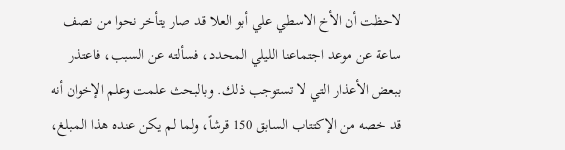لاحظت أن الأخ الاسطي علي أبو العلا قد صار يتأخر نحوا من نصف ساعة عن موعد اجتماعنا الليلي المحدد، فسألته عن السبب، فاعتذر ببعض الأعذار التي لا تستوجب ذلك. وبالبحث علمت وعلم الإخوان أنه قد خصه من الإكتتاب السابق 150 قرشاً، ولما لم يكن عنده هذا المبلغ،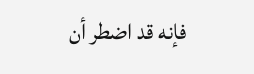فإنه قد اضطر أن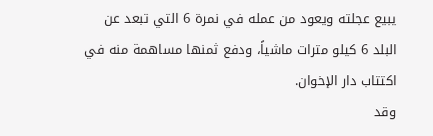يبيع عجلته ويعود من عمله في نمرة 6 التي تبعد عن البلد 6 كيلو مترات ماشياً، ودفع ثمنها مساهمة منه في اكتتاب دار الإخوان.
وقد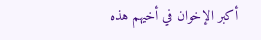أكبر الإخوان في أخيهم هذه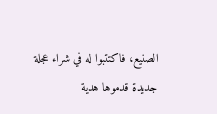الصنيع، فاكتتبوا له في شراء عجلة جديدة قدموها هدية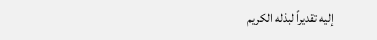إليه تقديراً لبذله الكريم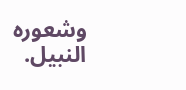وشعوره النبيل.